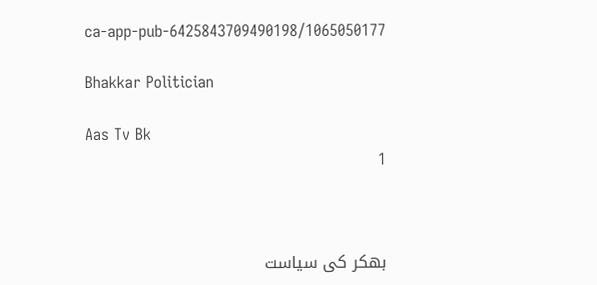ca-app-pub-6425843709490198/1065050177

Bhakkar Politician

Aas Tv Bk
1



بھکر کی سیاست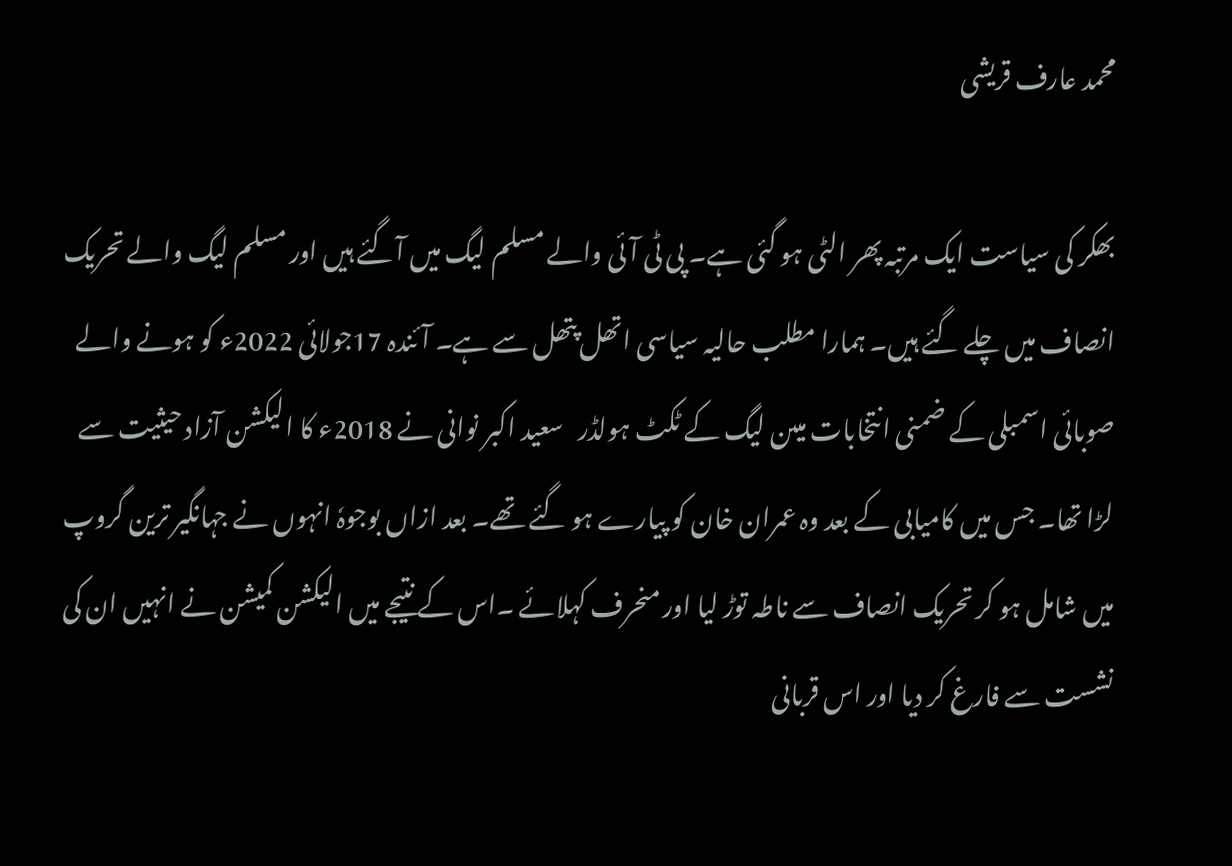محمد عارف قریشی

بھکر کی سیاست ایک مرتبہ پھر الٹی ہو گئی ہے۔ پی ٹی آئی والے مسلم لیگ میں آگئے ہیں اور مسلم لیگ والے تحریک انصاف میں چلے گئے ہیں۔ ہمارا مطلب حالیہ سیاسی اتھل پتھل سے ہے۔ آئندہ 17جولائی 2022ء کو ہونے والے صوبائی اسمبلی کے ضمنی انتخابات میںن لیگ کے ٹکٹ ہولڈر   سعید اکبر نوانی نے 2018ء کا الیکشن آزاد حیثیت سے لڑا تھا۔ جس میں کامیابی کے بعد وہ عمران خان کو پیارے ہو گئے تھے۔ بعد ازاں بوجوہٗ انہوں نے جہانگیر ترین گروپ میں شامل ہو کر تحریک انصاف سے ناطہ توڑ لیا اور منحرف کہلائے ۔اس کے نتیجے میں الیکشن کمیشن نے انہیں ان کی نشست سے فارغ کر دیا اور اس قربانی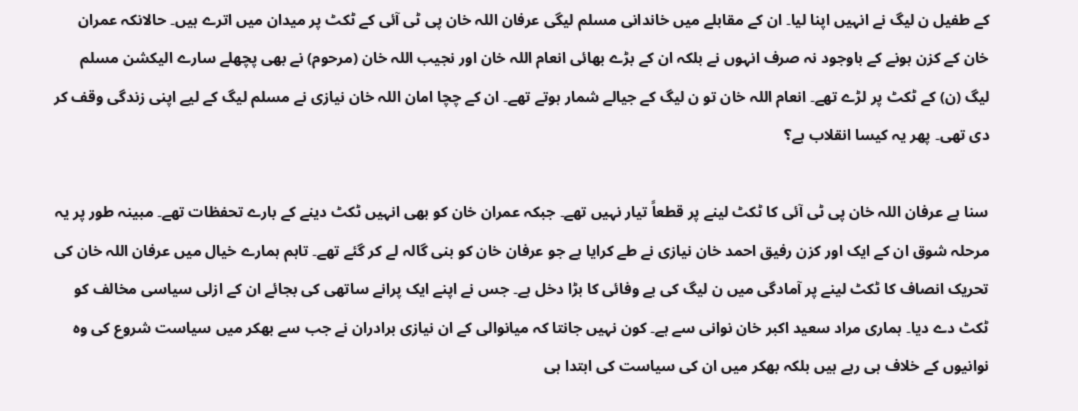کے طفیل ن لیگ نے انہیں اپنا لیا۔ ان کے مقابلے میں خاندانی مسلم لیگی عرفان اللہ خان پی ٹی آئی کے ٹکٹ پر میدان میں اترے ہیں۔ حالانکہ عمران خان کے کزن ہونے کے باوجود نہ صرف انہوں نے بلکہ ان کے بڑے بھائی انعام اللہ خان اور نجیب اللہ خان (مرحوم) نے بھی پچھلے سارے الیکشن مسلم لیگ (ن) کے ٹکٹ پر لڑے تھے۔ انعام اللہ خان تو ن لیگ کے جیالے شمار ہوتے تھے۔ ان کے چچا امان اللہ خان نیازی نے مسلم لیگ کے لیے اپنی زندگی وقف کر دی تھی۔ پھر یہ کیسا انقلاب ہے؟

سنا ہے عرفان اللہ خان پی ٹی آئی کا ٹکٹ لینے پر قطعاً تیار نہیں تھے۔ جبکہ عمران خان کو بھی انہیں ٹکٹ دینے کے بارے تحفظات تھے۔ مبینہ طور پر یہ مرحلہ شوق ان کے ایک اور کزن رفیق احمد خان نیازی نے طے کرایا ہے جو عرفان خان کو بنی گالہ لے کر گئے تھے۔ تاہم ہمارے خیال میں عرفان اللہ خان کی تحریک انصاف کا ٹکٹ لینے پر آمادگی میں ن لیگ کی بے وفائی کا بڑا دخل ہے۔ جس نے اپنے ایک پرانے ساتھی کی بجائے ان کے ازلی سیاسی مخالف کو ٹکٹ دے دیا۔ ہماری مراد سعید اکبر خان نوانی سے ہے۔ کون نہیں جانتا کہ میانوالی کے ان نیازی برادران نے جب سے بھکر میں سیاست شروع کی وہ نوانیوں کے خلاف ہی رہے ہیں بلکہ بھکر میں ان کی سیاست کی ابتدا ہی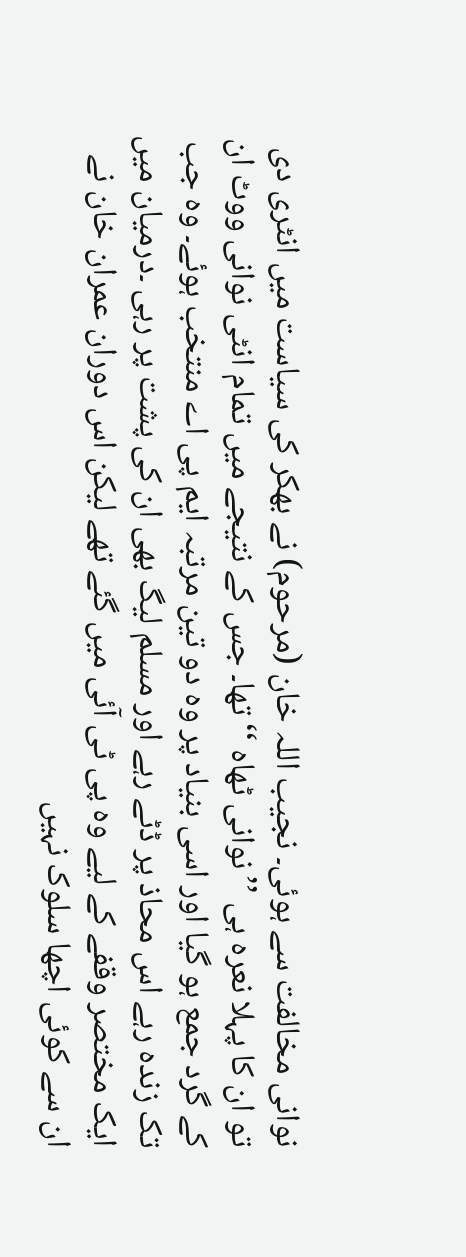نوانی مخالفت سے ہوئی۔ نجیب اللہ خان (مرحوم) نے بھکر کی سیاست میں انٹری دی تو ان کا پہلا نعرہ ہی ’’نوانی ٹھاہ ‘‘ تھا۔ جس کے نتیجے میں تمام انٹی نوانی ووٹ ان کے گرد جمع ہو گیا اور اسی بنیاد پر وہ دو تین مرتبہ ایم پی اے منتخب ہوئے۔ وہ جب تک زندہ رہے اس محاذ پر ڈٹے رہے اور مسلم لیگ بھی ان کی پشت پر رہی ۔درمیان میں ایک مختصر وقفے کے لیے وہ پی ٹی آئی میں گئے تھے لیکن اس دوران عمران خان نے ان سے کوئی اچھا سلوک نہیں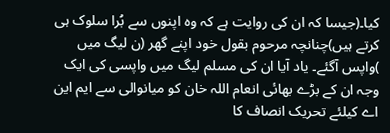کیا۔(جیسا کہ ان کی روایت ہے کہ وہ اپنوں سے بُرا سلوک ہی کرتے ہیں)چنانچہ مرحوم بقول خود اپنے گھر (ن لیگ میں )واپس آگئے۔ یاد آیا ان کی مسلم لیگ میں واپسی کی ایک وجہ ان کے بڑے بھائی انعام اللہ خان کو میانوالی سے ایم این اے کیلئے تحریک انصاف کا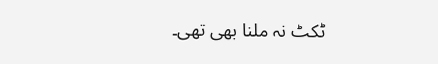ٹکٹ نہ ملنا بھی تھی۔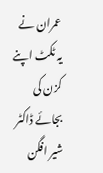عمران نے یہ ٹکٹ اپنے کزن کی بجائے ڈاکٹر شیر افگن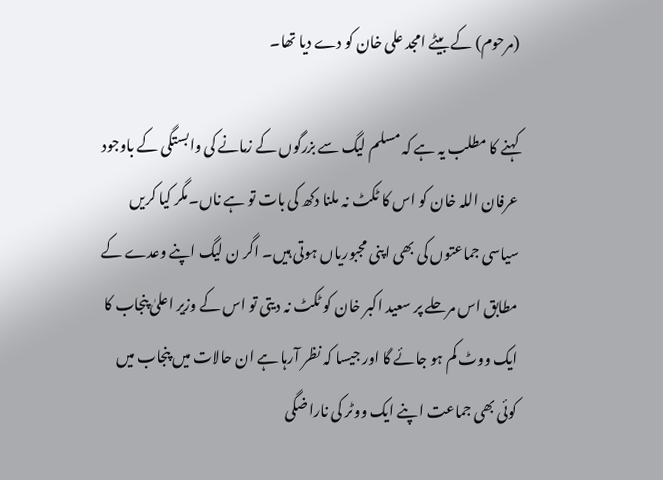(مرحوم) کے بیٹے امجد علی خان کو دے دیا تھا۔

کہنے کا مطلب یہ ہے کہ مسلم لیگ سے بزرگوں کے زمانے کی وابستگی کے باوجود عرفان اللہ خان کو اس کا ٹکٹ نہ ملنا دکھ کی بات تو ہے ناں۔مگر کیا کریں سیاسی جماعتوں کی بھی اپنی مجبوریاں ہوتی ہیں۔ اگر ن لیگ اپنے وعدے کے مطابق اس مرحلے پر سعید اکبر خان کو ٹکٹ نہ دیتی تو اس کے وزیر اعلیٰ پنجاب کا ایک ووٹ کم ہو جائے گا اور جیسا کہ نظر آرہا ہے ان حالات میں پنجاب میں کوئی بھی جماعت اپنے ایک ووٹر کی ناراضگی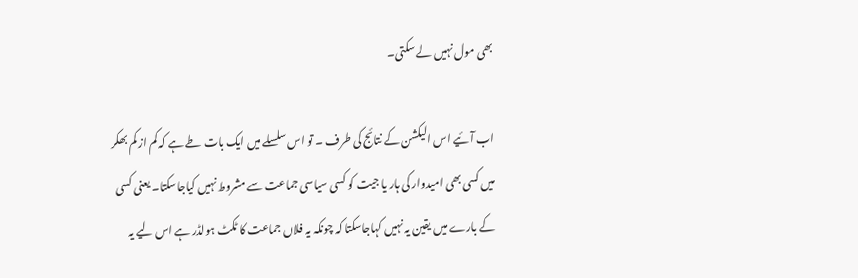بھی مول نہیں لے سکتی۔

اب آئیے اس الیکشن کے نتائج کی طرف ۔ تو اس سلسلے میں ایک بات طے ہے کہ کم از کم بھکر میں کسی بھی امیدوار کی ہار یا جیت کو کسی سیاسی جماعت سے مشروط نہیں کیاجاسکتا۔ یعنی کسی کے بارے میں یقین یہ نہیں کہاجاسکتا کہ چونکہ یہ فلاں جماعت کا ٹکٹ ہولڈر ہے اس لیے یہ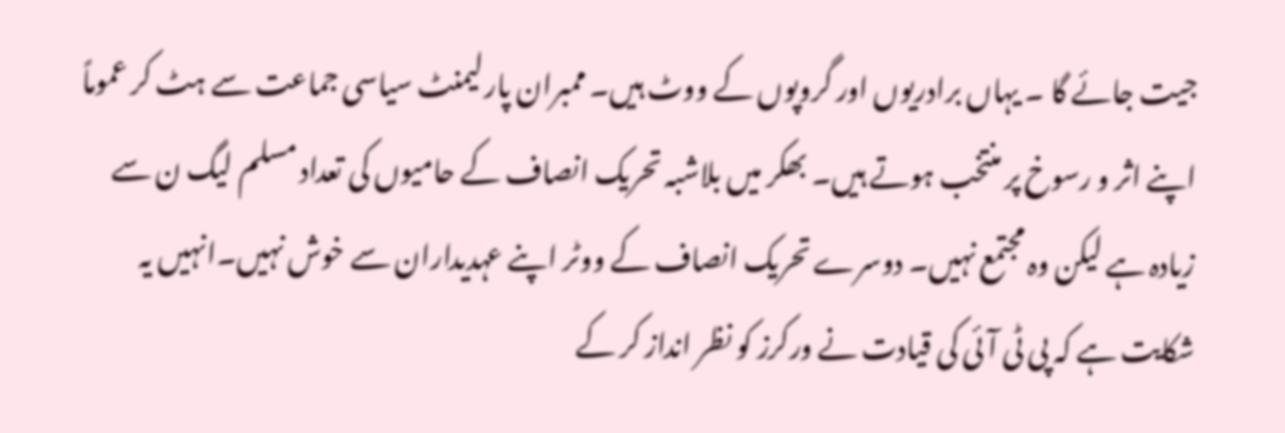جیت جائے گا ۔ یہاں برادریوں اور گروپوں کے ووٹ ہیں۔ ممبران پارلیمنٹ سیاسی جماعت سے ہٹ کر عموماً اپنے اثر و رسوخ پر منتخب ہوتے ہیں۔ بھکر میں بلاشبہ تحریک انصاف کے حامیوں کی تعداد مسلم لیگ ن سے زیادہ ہے لیکن وہ مجتمع نہیں۔ دوسرے تحریک انصاف کے ووٹر اپنے عہدیداران سے خوش نہیں۔انہیں یہ شکایت ہے کہ پی ٹی آئی کی قیادت نے ورکرز کو نظر انداز کر کے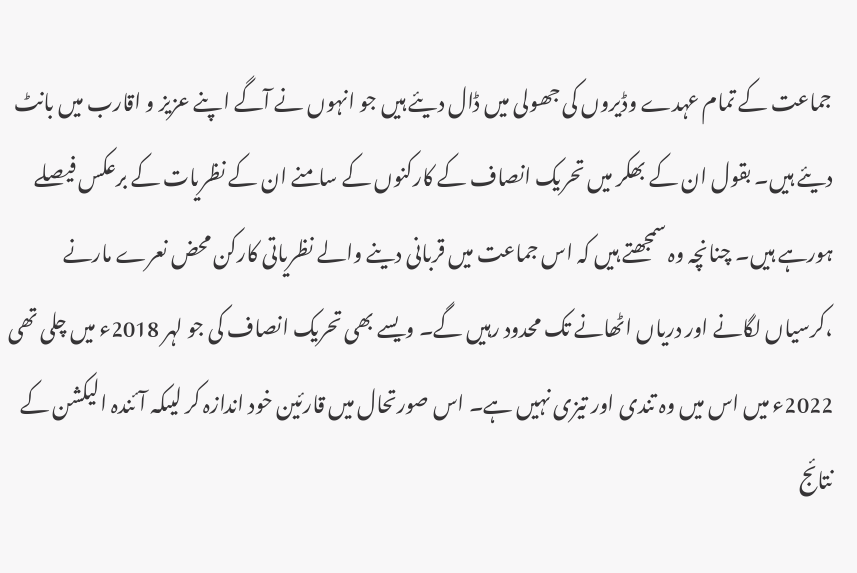جماعت کے تمام عہدے وڈیروں کی جھولی میں ڈال دیئے ہیں جو انہوں نے آگے اپنے عزیز و اقارب میں بانٹ دیئے ہیں۔ بقول ان کے بھکر میں تحریک انصاف کے کارکنوں کے سامنے ان کے نظریات کے برعکس فیصلے ہورہے ہیں۔ چنانچہ وہ سمجھتے ہیں کہ اس جماعت میں قربانی دینے والے نظریاتی کارکن محض نعرے مارنے ،کرسیاں لگانے اور دریاں اٹھانے تک محدود رہیں گے۔ ویسے بھی تحریک انصاف کی جو لہر 2018ء میں چلی تھی 2022ء میں اس میں وہ تندی اور تیزی نہیں ہے۔ اس صورتحال میں قارئین خود اندازہ کر لیںکہ آئندہ الیکشن کے نتائج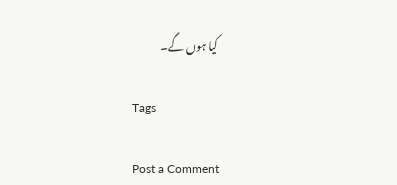کیا ہوں گے۔

Tags

Post a Comment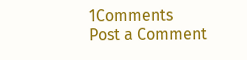1Comments
Post a Comment